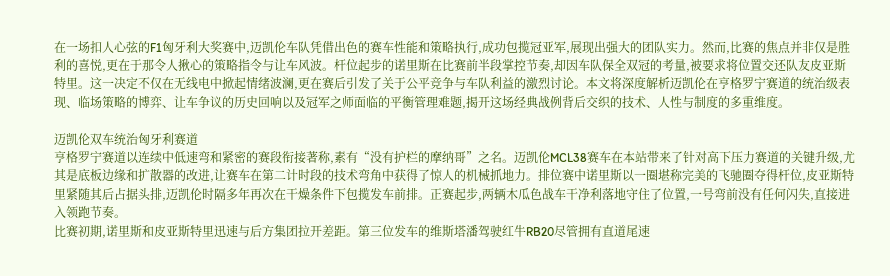在一场扣人心弦的F1匈牙利大奖赛中,迈凯伦车队凭借出色的赛车性能和策略执行,成功包揽冠亚军,展现出强大的团队实力。然而,比赛的焦点并非仅是胜利的喜悦,更在于那令人揪心的策略指令与让车风波。杆位起步的诺里斯在比赛前半段掌控节奏,却因车队保全双冠的考量,被要求将位置交还队友皮亚斯特里。这一决定不仅在无线电中掀起情绪波澜,更在赛后引发了关于公平竞争与车队利益的激烈讨论。本文将深度解析迈凯伦在亨格罗宁赛道的统治级表现、临场策略的博弈、让车争议的历史回响以及冠军之师面临的平衡管理难题,揭开这场经典战例背后交织的技术、人性与制度的多重维度。

迈凯伦双车统治匈牙利赛道
亨格罗宁赛道以连续中低速弯和紧密的赛段衔接著称,素有“没有护栏的摩纳哥”之名。迈凯伦MCL38赛车在本站带来了针对高下压力赛道的关键升级,尤其是底板边缘和扩散器的改进,让赛车在第二计时段的技术弯角中获得了惊人的机械抓地力。排位赛中诺里斯以一圈堪称完美的飞驰圈夺得杆位,皮亚斯特里紧随其后占据头排,迈凯伦时隔多年再次在干燥条件下包揽发车前排。正赛起步,两辆木瓜色战车干净利落地守住了位置,一号弯前没有任何闪失,直接进入领跑节奏。
比赛初期,诺里斯和皮亚斯特里迅速与后方集团拉开差距。第三位发车的维斯塔潘驾驶红牛RB20尽管拥有直道尾速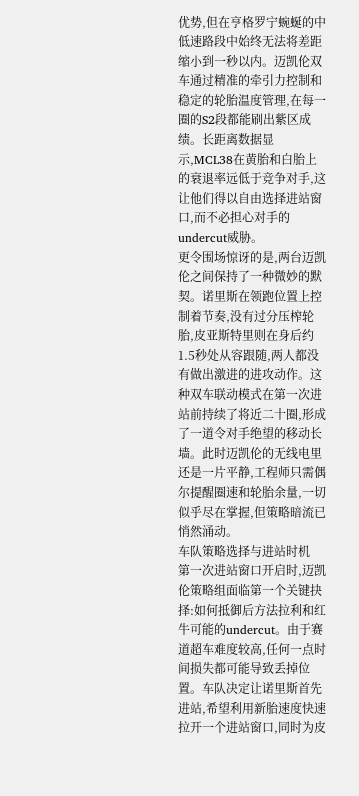优势,但在亨格罗宁蜿蜒的中低速路段中始终无法将差距缩小到一秒以内。迈凯伦双车通过精准的牵引力控制和稳定的轮胎温度管理,在每一圈的S2段都能刷出紫区成绩。长距离数据显示,MCL38在黄胎和白胎上的衰退率远低于竞争对手,这让他们得以自由选择进站窗口,而不必担心对手的undercut威胁。
更令围场惊讶的是,两台迈凯伦之间保持了一种微妙的默契。诺里斯在领跑位置上控制着节奏,没有过分压榨轮胎,皮亚斯特里则在身后约1.5秒处从容跟随,两人都没有做出激进的进攻动作。这种双车联动模式在第一次进站前持续了将近二十圈,形成了一道令对手绝望的移动长墙。此时迈凯伦的无线电里还是一片平静,工程师只需偶尔提醒圈速和轮胎余量,一切似乎尽在掌握,但策略暗流已悄然涌动。
车队策略选择与进站时机
第一次进站窗口开启时,迈凯伦策略组面临第一个关键抉择:如何抵御后方法拉利和红牛可能的undercut。由于赛道超车难度较高,任何一点时间损失都可能导致丢掉位置。车队决定让诺里斯首先进站,希望利用新胎速度快速拉开一个进站窗口,同时为皮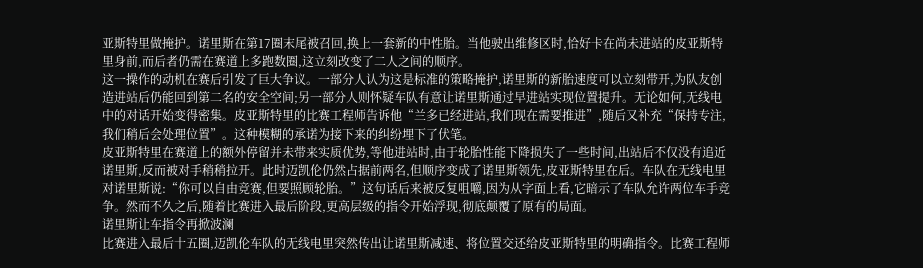亚斯特里做掩护。诺里斯在第17圈末尾被召回,换上一套新的中性胎。当他驶出维修区时,恰好卡在尚未进站的皮亚斯特里身前,而后者仍需在赛道上多跑数圈,这立刻改变了二人之间的顺序。
这一操作的动机在赛后引发了巨大争议。一部分人认为这是标准的策略掩护,诺里斯的新胎速度可以立刻带开,为队友创造进站后仍能回到第二名的安全空间;另一部分人则怀疑车队有意让诺里斯通过早进站实现位置提升。无论如何,无线电中的对话开始变得密集。皮亚斯特里的比赛工程师告诉他“兰多已经进站,我们现在需要推进”,随后又补充“保持专注,我们稍后会处理位置”。这种模糊的承诺为接下来的纠纷埋下了伏笔。
皮亚斯特里在赛道上的额外停留并未带来实质优势,等他进站时,由于轮胎性能下降损失了一些时间,出站后不仅没有追近诺里斯,反而被对手稍稍拉开。此时迈凯伦仍然占据前两名,但顺序变成了诺里斯领先,皮亚斯特里在后。车队在无线电里对诺里斯说:“你可以自由竞赛,但要照顾轮胎。”这句话后来被反复咀嚼,因为从字面上看,它暗示了车队允许两位车手竞争。然而不久之后,随着比赛进入最后阶段,更高层级的指令开始浮现,彻底颠覆了原有的局面。
诺里斯让车指令再掀波澜
比赛进入最后十五圈,迈凯伦车队的无线电里突然传出让诺里斯减速、将位置交还给皮亚斯特里的明确指令。比赛工程师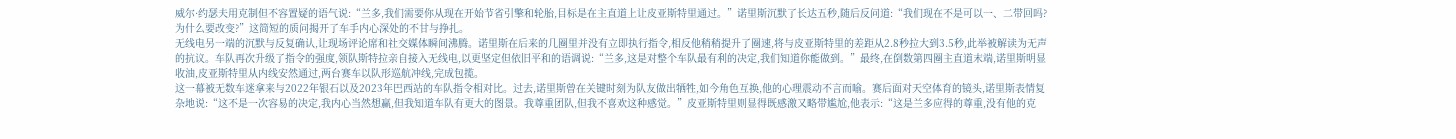威尔·约瑟夫用克制但不容置疑的语气说:“兰多,我们需要你从现在开始节省引擎和轮胎,目标是在主直道上让皮亚斯特里通过。”诺里斯沉默了长达五秒,随后反问道:“我们现在不是可以一、二带回吗?为什么要改变?”这简短的质问揭开了车手内心深处的不甘与挣扎。
无线电另一端的沉默与反复确认,让现场评论席和社交媒体瞬间沸腾。诺里斯在后来的几圈里并没有立即执行指令,相反他稍稍提升了圈速,将与皮亚斯特里的差距从2.8秒拉大到3.5秒,此举被解读为无声的抗议。车队再次升级了指令的强度,领队斯特拉亲自接入无线电,以更坚定但依旧平和的语调说:“兰多,这是对整个车队最有利的决定,我们知道你能做到。”最终,在倒数第四圈主直道末端,诺里斯明显收油,皮亚斯特里从内线安然通过,两台赛车以队形巡航冲线,完成包揽。
这一幕被无数车迷拿来与2022年银石以及2023年巴西站的车队指令相对比。过去,诺里斯曾在关键时刻为队友做出牺牲,如今角色互换,他的心理震动不言而喻。赛后面对天空体育的镜头,诺里斯表情复杂地说:“这不是一次容易的决定,我内心当然想赢,但我知道车队有更大的图景。我尊重团队,但我不喜欢这种感觉。”皮亚斯特里则显得既感激又略带尴尬,他表示:“这是兰多应得的尊重,没有他的克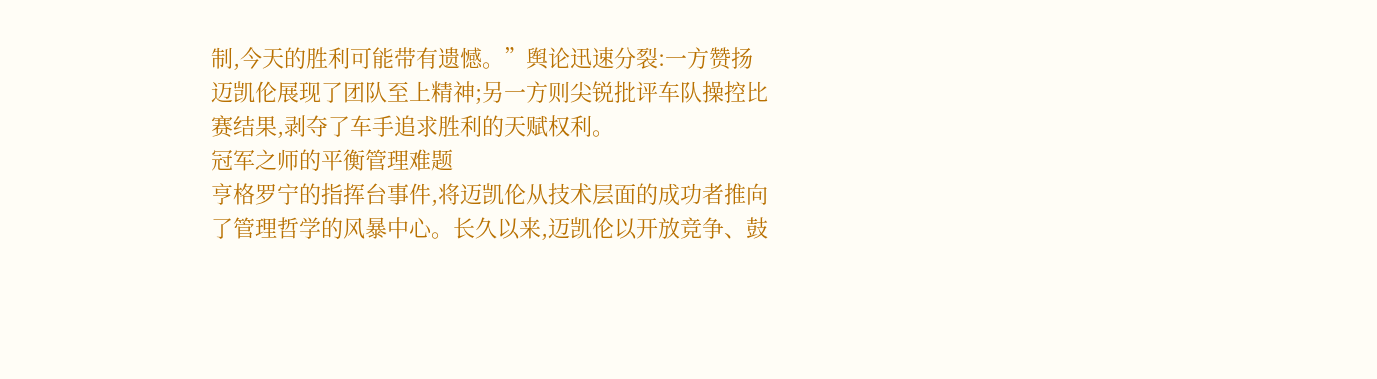制,今天的胜利可能带有遗憾。”舆论迅速分裂:一方赞扬迈凯伦展现了团队至上精神;另一方则尖锐批评车队操控比赛结果,剥夺了车手追求胜利的天赋权利。
冠军之师的平衡管理难题
亨格罗宁的指挥台事件,将迈凯伦从技术层面的成功者推向了管理哲学的风暴中心。长久以来,迈凯伦以开放竞争、鼓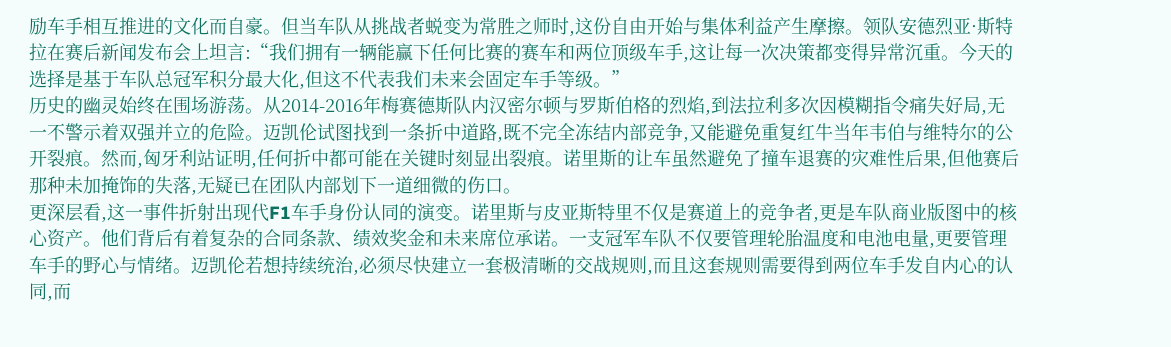励车手相互推进的文化而自豪。但当车队从挑战者蜕变为常胜之师时,这份自由开始与集体利益产生摩擦。领队安德烈亚·斯特拉在赛后新闻发布会上坦言:“我们拥有一辆能赢下任何比赛的赛车和两位顶级车手,这让每一次决策都变得异常沉重。今天的选择是基于车队总冠军积分最大化,但这不代表我们未来会固定车手等级。”
历史的幽灵始终在围场游荡。从2014-2016年梅赛德斯队内汉密尔顿与罗斯伯格的烈焰,到法拉利多次因模糊指令痛失好局,无一不警示着双强并立的危险。迈凯伦试图找到一条折中道路,既不完全冻结内部竞争,又能避免重复红牛当年韦伯与维特尔的公开裂痕。然而,匈牙利站证明,任何折中都可能在关键时刻显出裂痕。诺里斯的让车虽然避免了撞车退赛的灾难性后果,但他赛后那种未加掩饰的失落,无疑已在团队内部划下一道细微的伤口。
更深层看,这一事件折射出现代F1车手身份认同的演变。诺里斯与皮亚斯特里不仅是赛道上的竞争者,更是车队商业版图中的核心资产。他们背后有着复杂的合同条款、绩效奖金和未来席位承诺。一支冠军车队不仅要管理轮胎温度和电池电量,更要管理车手的野心与情绪。迈凯伦若想持续统治,必须尽快建立一套极清晰的交战规则,而且这套规则需要得到两位车手发自内心的认同,而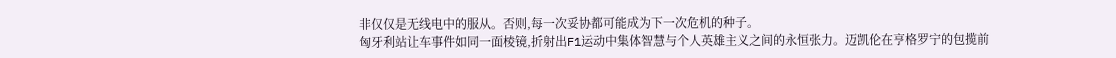非仅仅是无线电中的服从。否则,每一次妥协都可能成为下一次危机的种子。
匈牙利站让车事件如同一面棱镜,折射出F1运动中集体智慧与个人英雄主义之间的永恒张力。迈凯伦在亨格罗宁的包揽前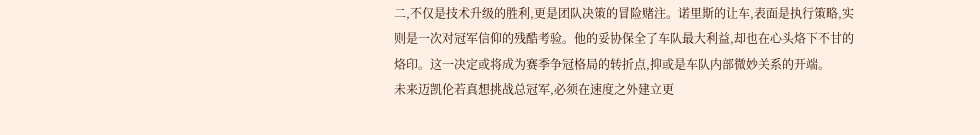二,不仅是技术升级的胜利,更是团队决策的冒险赌注。诺里斯的让车,表面是执行策略,实则是一次对冠军信仰的残酷考验。他的妥协保全了车队最大利益,却也在心头烙下不甘的烙印。这一决定或将成为赛季争冠格局的转折点,抑或是车队内部微妙关系的开端。
未来迈凯伦若真想挑战总冠军,必须在速度之外建立更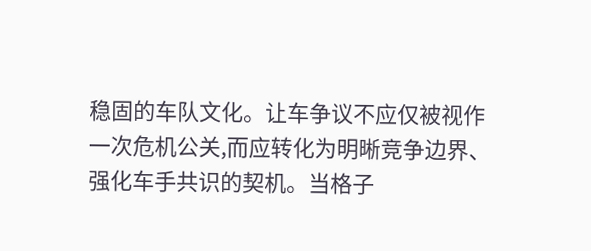稳固的车队文化。让车争议不应仅被视作一次危机公关,而应转化为明晰竞争边界、强化车手共识的契机。当格子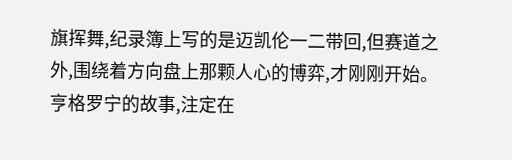旗挥舞,纪录簿上写的是迈凯伦一二带回,但赛道之外,围绕着方向盘上那颗人心的博弈,才刚刚开始。亨格罗宁的故事,注定在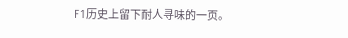F1历史上留下耐人寻味的一页。